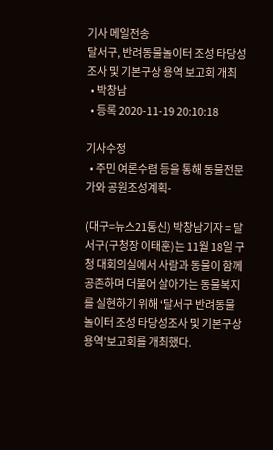기사 메일전송
달서구, 반려동물놀이터 조성 타당성조사 및 기본구상 용역 보고회 개최
  • 박창남
  • 등록 2020-11-19 20:10:18

기사수정
  • 주민 여론수렴 등을 통해 동물전문가와 공원조성계획-

(대구=뉴스21통신) 박창남기자 = 달서구(구청장 이태훈)는 11월 18일 구청 대회의실에서 사람과 동물이 함께 공존하며 더불어 살아가는 동물복지를 실현하기 위해 ‘달서구 반려동물 놀이터 조성 타당성조사 및 기본구상 용역’보고회를 개최했다.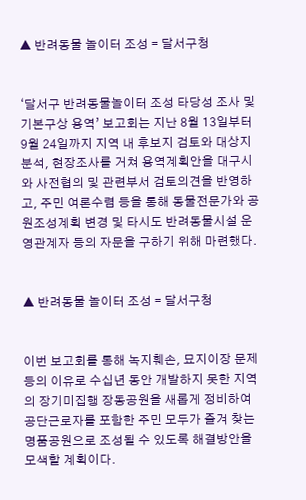▲ 반려동물 놀이터 조성 = 달서구청


‘달서구 반려동물놀이터 조성 타당성 조사 및 기본구상 용역’ 보고회는 지난 8월 13일부터 9월 24일까지 지역 내 후보지 검토와 대상지 분석, 현장조사를 거쳐 용역계획안을 대구시와 사전협의 및 관련부서 검토의견을 반영하고, 주민 여론수렴 등을 통해 동물전문가와 공원조성계획 변경 및 타시도 반려동물시설 운영관계자 등의 자문을 구하기 위해 마련했다.


▲ 반려동물 놀이터 조성 = 달서구청


이번 보고회를 통해 녹지훼손, 묘지이장 문제 등의 이유로 수십년 동안 개발하지 못한 지역의 장기미집행 장동공원을 새롭게 정비하여 공단근로자를 포함한 주민 모두가 즐겨 찾는 명품공원으로 조성될 수 있도록 해결방안을 모색할 계획이다.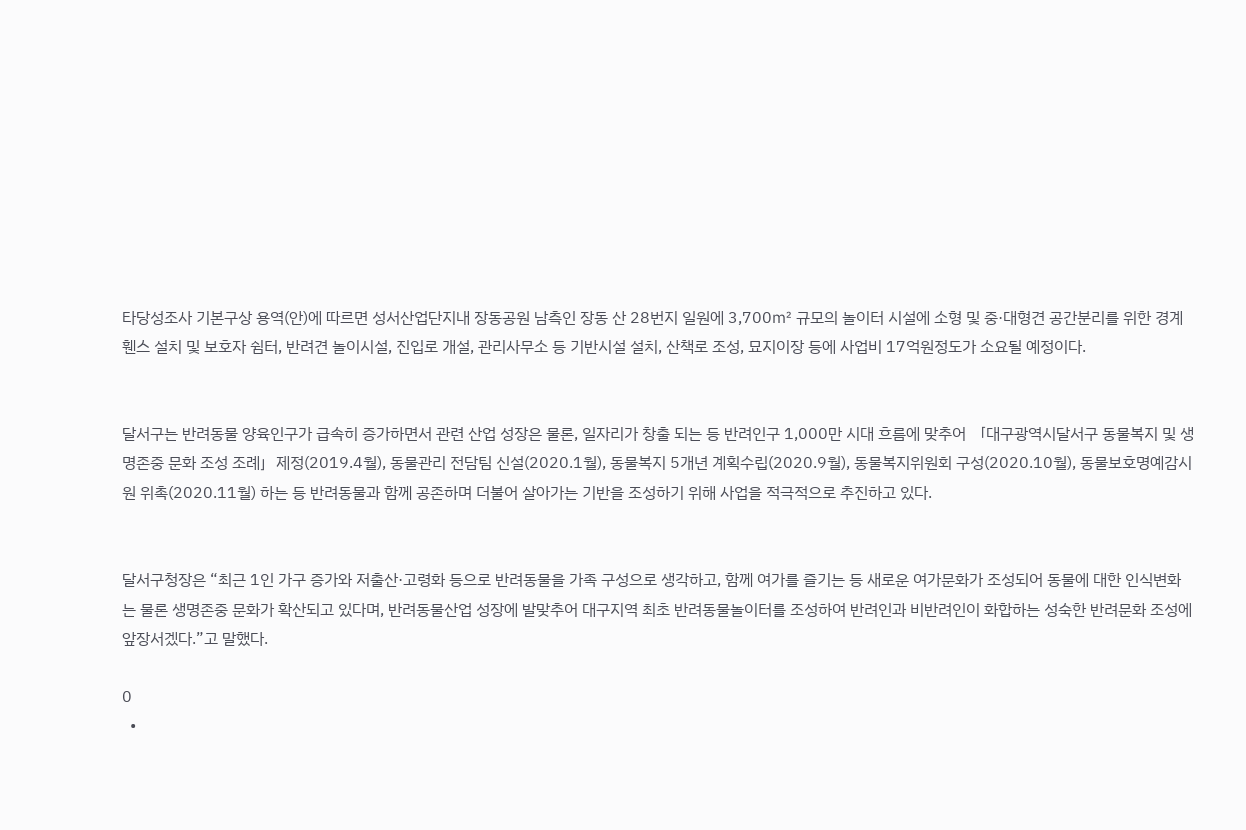타당성조사 기본구상 용역(안)에 따르면 성서산업단지내 장동공원 남측인 장동 산 28번지 일원에 3,700㎡ 규모의 놀이터 시설에 소형 및 중·대형견 공간분리를 위한 경계휀스 설치 및 보호자 쉼터, 반려견 놀이시설, 진입로 개설, 관리사무소 등 기반시설 설치, 산책로 조성, 묘지이장 등에 사업비 17억원정도가 소요될 예정이다.


달서구는 반려동물 양육인구가 급속히 증가하면서 관련 산업 성장은 물론, 일자리가 창출 되는 등 반려인구 1,000만 시대 흐름에 맞추어 「대구광역시달서구 동물복지 및 생명존중 문화 조성 조례」제정(2019.4월), 동물관리 전담팀 신설(2020.1월), 동물복지 5개년 계획수립(2020.9월), 동물복지위원회 구성(2020.10월), 동물보호명예감시원 위촉(2020.11월) 하는 등 반려동물과 함께 공존하며 더불어 살아가는 기반을 조성하기 위해 사업을 적극적으로 추진하고 있다.


달서구청장은 “최근 1인 가구 증가와 저출산·고령화 등으로 반려동물을 가족 구성으로 생각하고, 함께 여가를 즐기는 등 새로운 여가문화가 조성되어 동물에 대한 인식변화는 물론 생명존중 문화가 확산되고 있다며, 반려동물산업 성장에 발맞추어 대구지역 최초 반려동물놀이터를 조성하여 반려인과 비반려인이 화합하는 성숙한 반려문화 조성에 앞장서겠다.”고 말했다.

0
  •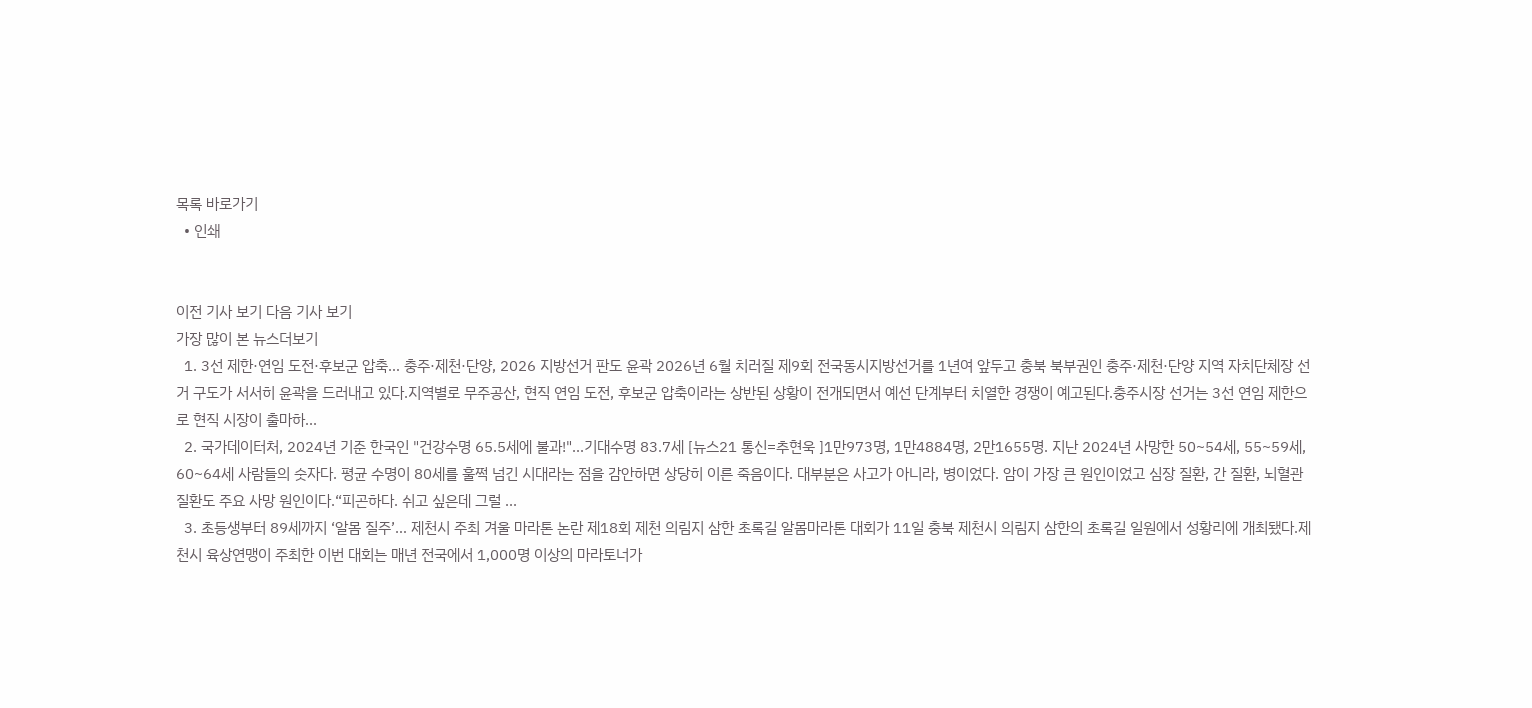목록 바로가기
  • 인쇄


이전 기사 보기 다음 기사 보기
가장 많이 본 뉴스더보기
  1. 3선 제한·연임 도전·후보군 압축… 충주·제천·단양, 2026 지방선거 판도 윤곽 2026년 6월 치러질 제9회 전국동시지방선거를 1년여 앞두고 충북 북부권인 충주·제천·단양 지역 자치단체장 선거 구도가 서서히 윤곽을 드러내고 있다.지역별로 무주공산, 현직 연임 도전, 후보군 압축이라는 상반된 상황이 전개되면서 예선 단계부터 치열한 경쟁이 예고된다.충주시장 선거는 3선 연임 제한으로 현직 시장이 출마하...
  2. 국가데이터처, 2024년 기준 한국인 "건강수명 65.5세에 불과!"...기대수명 83.7세 [뉴스21 통신=추현욱 ]1만973명, 1만4884명, 2만1655명. 지난 2024년 사망한 50~54세, 55~59세, 60~64세 사람들의 숫자다. 평균 수명이 80세를 훌쩍 넘긴 시대라는 점을 감안하면 상당히 이른 죽음이다. 대부분은 사고가 아니라, 병이었다. 암이 가장 큰 원인이었고 심장 질환, 간 질환, 뇌혈관 질환도 주요 사망 원인이다.“피곤하다. 쉬고 싶은데 그럴 ...
  3. 초등생부터 89세까지 ‘알몸 질주’… 제천시 주최 겨울 마라톤 논란 제18회 제천 의림지 삼한 초록길 알몸마라톤 대회가 11일 충북 제천시 의림지 삼한의 초록길 일원에서 성황리에 개최됐다.제천시 육상연맹이 주최한 이번 대회는 매년 전국에서 1,000명 이상의 마라토너가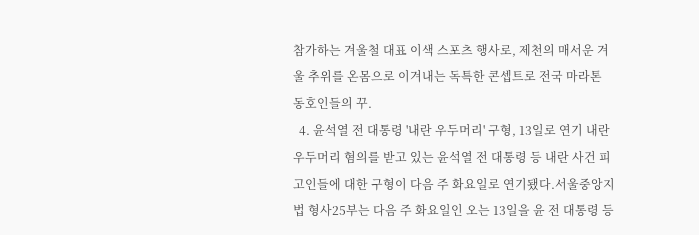참가하는 겨울철 대표 이색 스포츠 행사로, 제천의 매서운 겨울 추위를 온몸으로 이겨내는 독특한 콘셉트로 전국 마라톤 동호인들의 꾸.
  4. 윤석열 전 대통령 '내란 우두머리' 구형, 13일로 연기 내란 우두머리 혐의를 받고 있는 윤석열 전 대통령 등 내란 사건 피고인들에 대한 구형이 다음 주 화요일로 연기됐다.서울중앙지법 형사25부는 다음 주 화요일인 오는 13일을 윤 전 대통령 등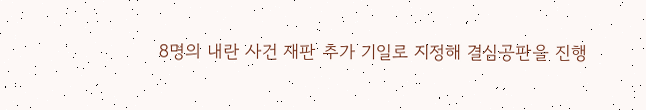8명의 내란 사건 재판 추가 기일로 지정해 결심공판을 진행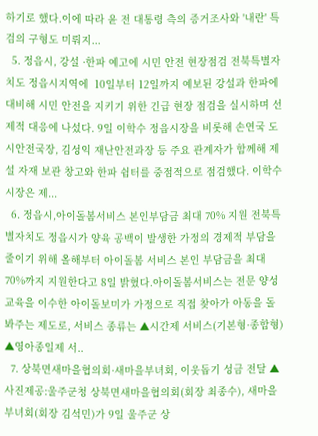하기로 했다.이에 따라 윤 전 대통령 측의 증거조사와 '내란' 특검의 구형도 미뤄지...
  5. 정읍시, 강설 ·한파 예고에 시민 안전 현장점검 전북특별자치도 정읍시지역에  10일부터 12일까지 예보된 강설과 한파에 대비해 시민 안전을 지키기 위한 긴급 현장 점검을 실시하며 선제적 대응에 나섰다. 9일 이학수 정읍시장을 비롯해 손연국 도시안전국장, 김성익 재난안전과장 등 주요 관계자가 함께해 제설 자재 보관 창고와 한파 쉼터를 중점적으로 점검했다. 이학수 시장은 제...
  6. 정읍시,아이돌봄서비스 본인부담금 최대 70% 지원 전북특별자치도 정읍시가 양육 공백이 발생한 가정의 경제적 부담을 줄이기 위해 올해부터 아이돌봄 서비스 본인 부담금을 최대 70%까지 지원한다고 8일 밝혔다.아이돌봄서비스는 전문 양성 교육을 이수한 아이돌보미가 가정으로 직접 찾아가 아동을 돌봐주는 제도로, 서비스 종류는 ▲시간제 서비스(기본형·종합형) ▲영아종일제 서..
  7. 상북면새마을협의회·새마을부녀회, 이웃돕기 성금 전달 ▲사진제공:울주군청 상북면새마을협의회(회장 최종수), 새마을부녀회(회장 김석민)가 9일 울주군 상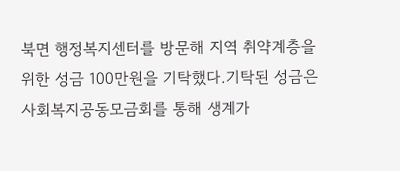북면 행정복지센터를 방문해 지역 취약계층을 위한 성금 100만원을 기탁했다.기탁된 성금은 사회복지공동모금회를 통해 생계가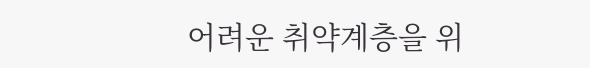어려운 취약계층을 위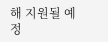해 지원될 예정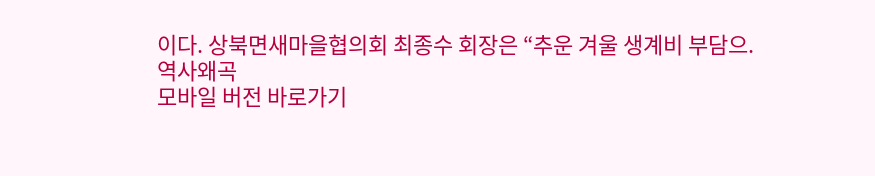이다. 상북면새마을협의회 최종수 회장은 “추운 겨울 생계비 부담으.
역사왜곡
모바일 버전 바로가기